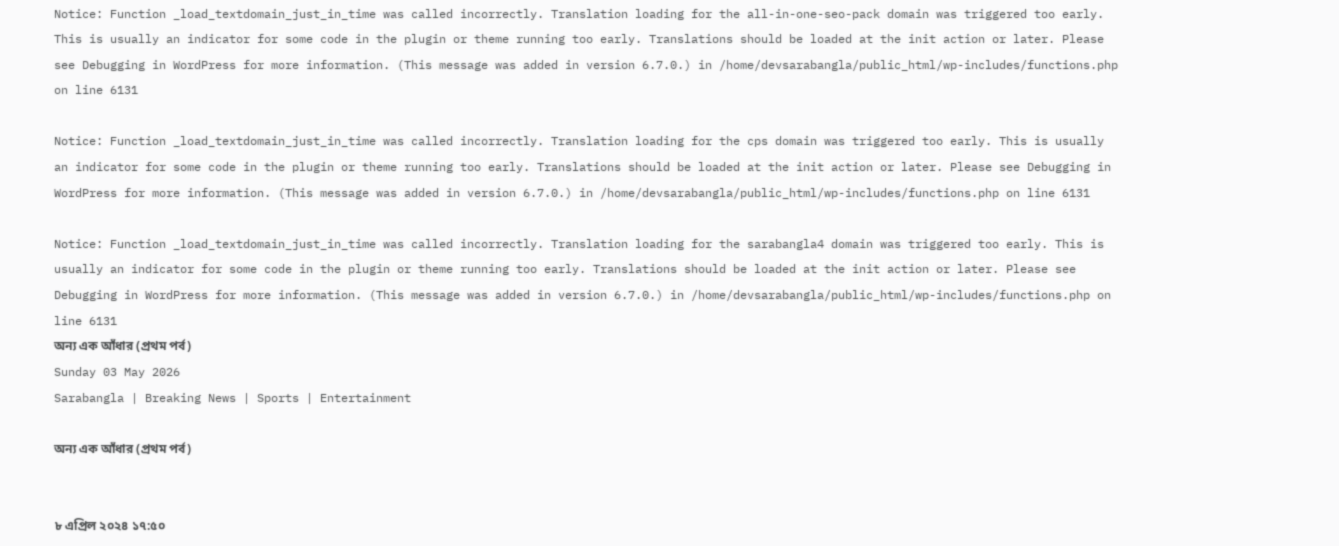Notice: Function _load_textdomain_just_in_time was called incorrectly. Translation loading for the all-in-one-seo-pack domain was triggered too early. This is usually an indicator for some code in the plugin or theme running too early. Translations should be loaded at the init action or later. Please see Debugging in WordPress for more information. (This message was added in version 6.7.0.) in /home/devsarabangla/public_html/wp-includes/functions.php on line 6131

Notice: Function _load_textdomain_just_in_time was called incorrectly. Translation loading for the cps domain was triggered too early. This is usually an indicator for some code in the plugin or theme running too early. Translations should be loaded at the init action or later. Please see Debugging in WordPress for more information. (This message was added in version 6.7.0.) in /home/devsarabangla/public_html/wp-includes/functions.php on line 6131

Notice: Function _load_textdomain_just_in_time was called incorrectly. Translation loading for the sarabangla4 domain was triggered too early. This is usually an indicator for some code in the plugin or theme running too early. Translations should be loaded at the init action or later. Please see Debugging in WordPress for more information. (This message was added in version 6.7.0.) in /home/devsarabangla/public_html/wp-includes/functions.php on line 6131
অন্য এক আঁধার (প্রথম পর্ব)
Sunday 03 May 2026
Sarabangla | Breaking News | Sports | Entertainment

অন্য এক আঁধার (প্রথম পর্ব)


৮ এপ্রিল ২০২৪ ১৭:৫০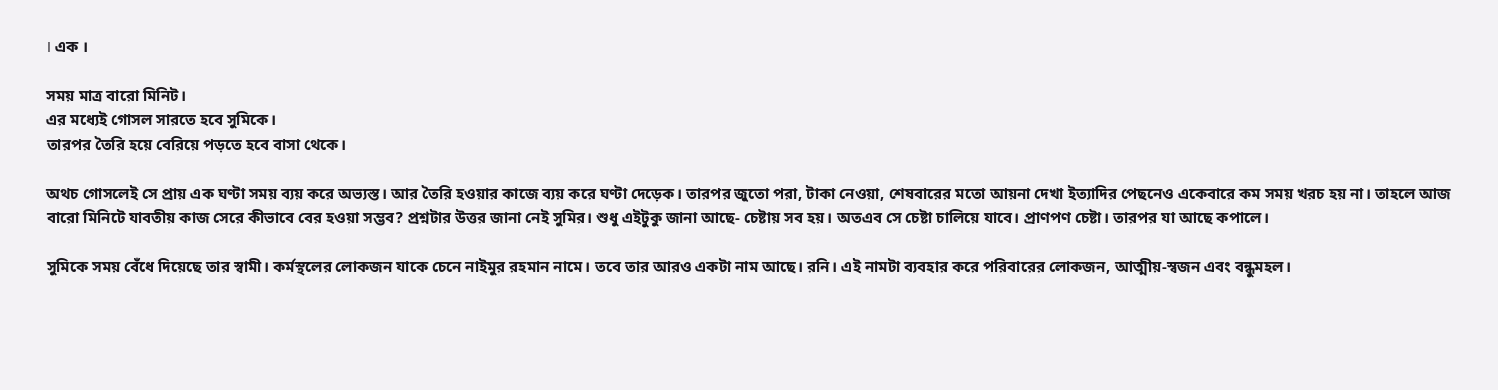। এক ।

সময় মাত্র বারো মিনিট।
এর মধ্যেই গোসল সারতে হবে সুমিকে।
তারপর তৈরি হয়ে বেরিয়ে পড়তে হবে বাসা থেকে।

অথচ গোসলেই সে প্রায় এক ঘণ্টা সময় ব্যয় করে অভ্যস্ত। আর তৈরি হওয়ার কাজে ব্যয় করে ঘণ্টা দেড়েক। তারপর জুতো পরা, টাকা নেওয়া, শেষবারের মতো আয়না দেখা ইত্যাদির পেছনেও একেবারে কম সময় খরচ হয় না। তাহলে আজ বারো মিনিটে যাবতীয় কাজ সেরে কীভাবে বের হওয়া সম্ভব? প্রশ্নটার উত্তর জানা নেই সুমির। শুধু এইটুকু জানা আছে- চেষ্টায় সব হয়। অতএব সে চেষ্টা চালিয়ে যাবে। প্রাণপণ চেষ্টা। তারপর যা আছে কপালে।

সুমিকে সময় বেঁধে দিয়েছে তার স্বামী। কর্মস্থলের লোকজন যাকে চেনে নাইমুর রহমান নামে। তবে তার আরও একটা নাম আছে। রনি। এই নামটা ব্যবহার করে পরিবারের লোকজন, আত্মীয়-স্বজন এবং বন্ধুমহল।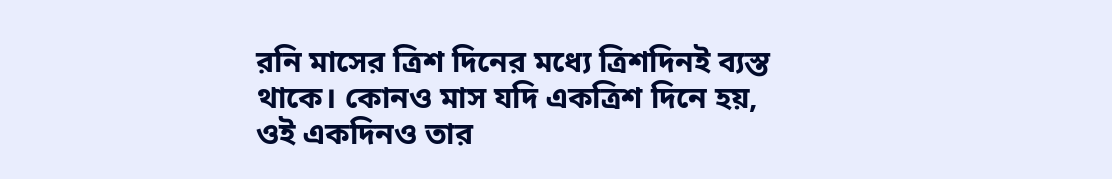রনি মাসের ত্রিশ দিনের মধ্যে ত্রিশদিনই ব্যস্ত থাকে। কোনও মাস যদি একত্রিশ দিনে হয়, ওই একদিনও তার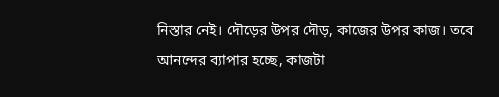নিস্তার নেই। দৌড়ের উপর দৌড়, কাজের উপর কাজ। তবে আনন্দের ব্যাপার হচ্ছে, কাজটা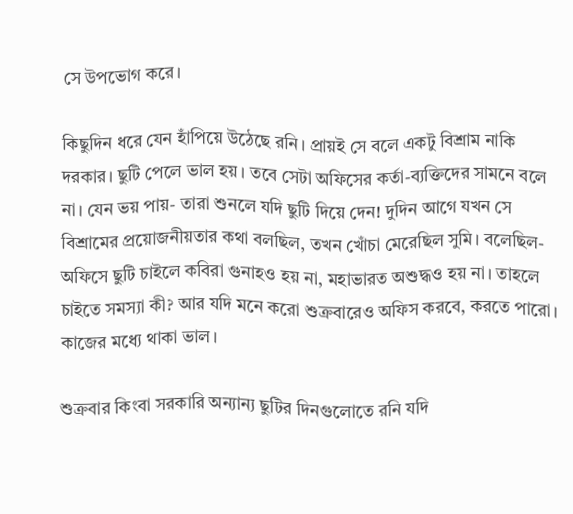সে উপভোগ করে।

কিছুদিন ধরে যেন হাঁপিয়ে উঠেছে রনি। প্রায়ই সে বলে একটু বিশ্রাম নাকি দরকার। ছুটি পেলে ভাল হয়। তবে সেটা অফিসের কর্তা-ব্যক্তিদের সামনে বলে না। যেন ভয় পায়- তারা শুনলে যদি ছুটি দিয়ে দেন! দুদিন আগে যখন সে বিশ্রামের প্রয়োজনীয়তার কথা বলছিল, তখন খোঁচা মেরেছিল সুমি। বলেছিল- অফিসে ছুটি চাইলে কবিরা গুনাহও হয় না, মহাভারত অশুদ্ধও হয় না। তাহলে চাইতে সমস্যা কী? আর যদি মনে করো শুক্রবারেও অফিস করবে, করতে পারো। কাজের মধ্যে থাকা ভাল।

শুক্রবার কিংবা সরকারি অন্যান্য ছুটির দিনগুলোতে রনি যদি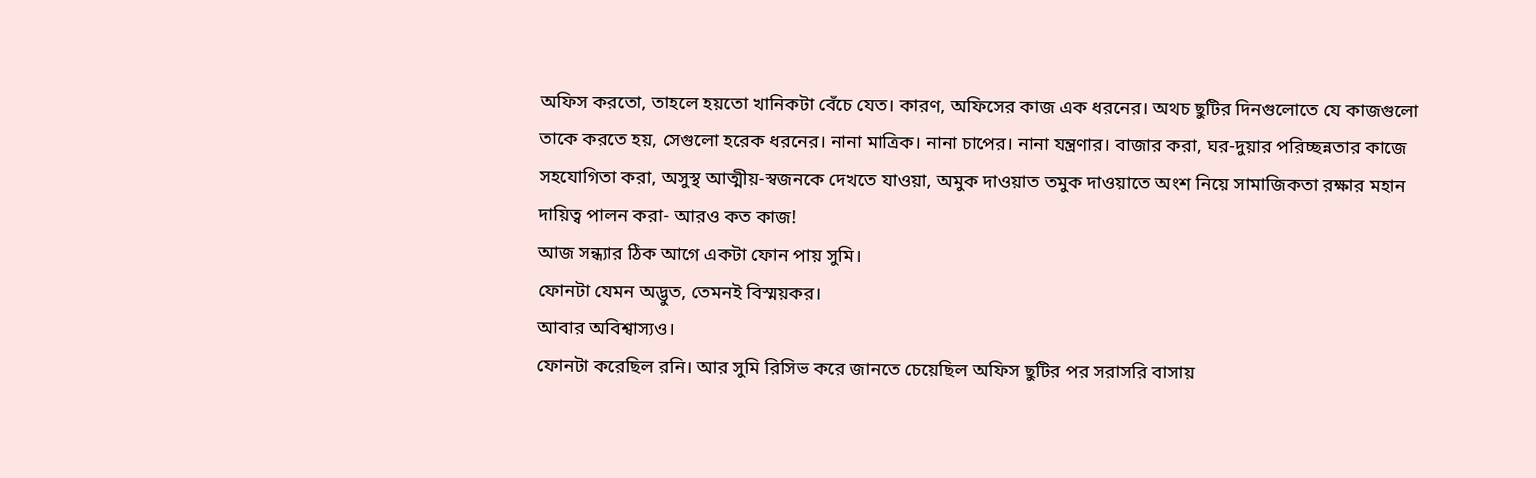অফিস করতো, তাহলে হয়তো খানিকটা বেঁচে যেত। কারণ, অফিসের কাজ এক ধরনের। অথচ ছুটির দিনগুলোতে যে কাজগুলো তাকে করতে হয়, সেগুলো হরেক ধরনের। নানা মাত্রিক। নানা চাপের। নানা যন্ত্রণার। বাজার করা, ঘর-দুয়ার পরিচ্ছন্নতার কাজে সহযোগিতা করা, অসুস্থ আত্মীয়-স্বজনকে দেখতে যাওয়া, অমুক দাওয়াত তমুক দাওয়াতে অংশ নিয়ে সামাজিকতা রক্ষার মহান দায়িত্ব পালন করা- আরও কত কাজ!
আজ সন্ধ্যার ঠিক আগে একটা ফোন পায় সুমি।
ফোনটা যেমন অদ্ভুত, তেমনই বিস্ময়কর।
আবার অবিশ্বাস্যও।
ফোনটা করেছিল রনি। আর সুমি রিসিভ করে জানতে চেয়েছিল অফিস ছুটির পর সরাসরি বাসায়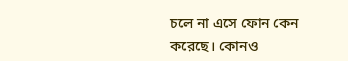চলে না এসে ফোন কেন করেছে। কোনও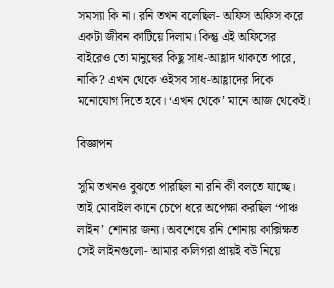সমস্যা কি না। রনি তখন বলেছিল- অফিস অফিস করে একটা জীবন কাটিয়ে দিলাম। কিন্তু এই অফিসের বাইরেও তো মানুষের কিছু সাধ-আহ্লাদ থাকতে পারে, নাকি? এখন থেকে ওইসব সাধ-আহ্লাদের দিকে মনোযোগ দিতে হবে। ‘এখন থেকে’ মানে আজ থেকেই।

বিজ্ঞাপন

সুমি তখনও বুঝতে পারছিল না রনি কী বলতে যাচ্ছে। তাই মোবাইল কানে চেপে ধরে অপেক্ষা করছিল ‘পাঞ্চ লাইন’ শোনার জন্য। অবশেষে রনি শোনায় কাক্সিক্ষত সেই লাইনগুলো- আমার কলিগরা প্রায়ই বউ নিয়ে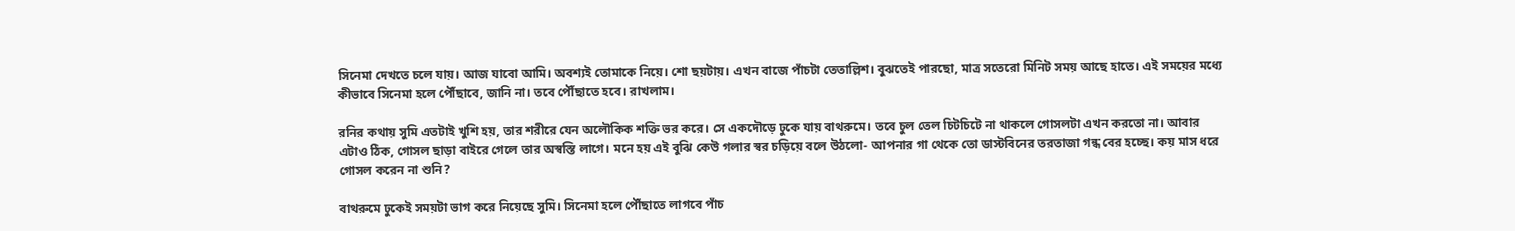সিনেমা দেখতে চলে যায়। আজ যাবো আমি। অবশ্যই তোমাকে নিয়ে। শো ছয়টায়। এখন বাজে পাঁচটা তেতাল্লিশ। বুঝতেই পারছো, মাত্র সতেরো মিনিট সময় আছে হাতে। এই সময়ের মধ্যে কীভাবে সিনেমা হলে পৌঁছাবে, জানি না। তবে পৌঁছাতে হবে। রাখলাম।

রনির কথায় সুমি এতটাই খুশি হয়, তার শরীরে যেন অলৌকিক শক্তি ভর করে। সে একদৌড়ে ঢুকে যায় বাথরুমে। তবে চুল তেল চিটচিটে না থাকলে গোসলটা এখন করতো না। আবার এটাও ঠিক, গোসল ছাড়া বাইরে গেলে তার অস্বস্তি লাগে। মনে হয় এই বুঝি কেউ গলার স্বর চড়িয়ে বলে উঠলো- আপনার গা থেকে তো ডাস্টবিনের তরতাজা গন্ধ বের হচ্ছে। কয় মাস ধরে গোসল করেন না শুনি?

বাথরুমে ঢুকেই সময়টা ভাগ করে নিয়েছে সুমি। সিনেমা হলে পৌঁছাতে লাগবে পাঁচ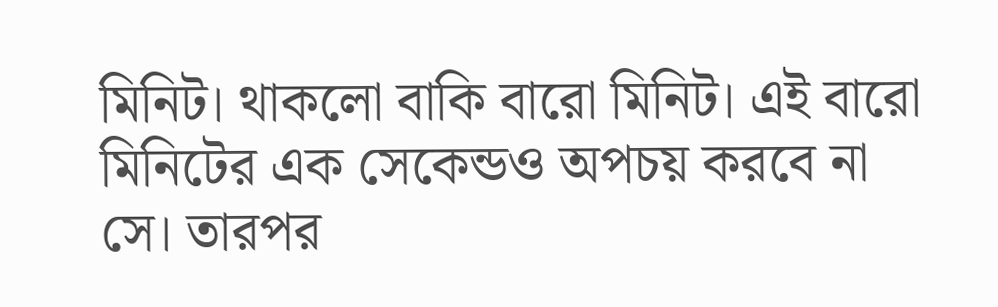মিনিট। থাকলো বাকি বারো মিনিট। এই বারো মিনিটের এক সেকেন্ডও অপচয় করবে না সে। তারপর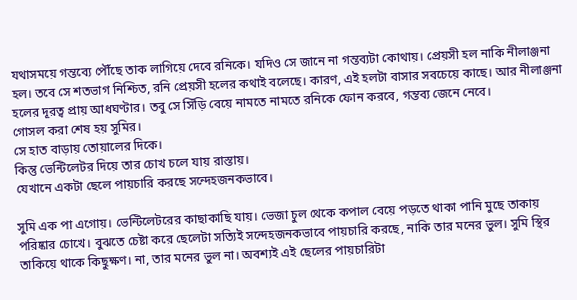যথাসময়ে গন্তব্যে পৌঁছে তাক লাগিয়ে দেবে রনিকে। যদিও সে জানে না গন্তব্যটা কোথায়। প্রেয়সী হল নাকি নীলাঞ্জনা হল। তবে সে শতভাগ নিশ্চিত, রনি প্রেয়সী হলের কথাই বলেছে। কারণ, এই হলটা বাসার সবচেয়ে কাছে। আর নীলাঞ্জনা হলের দূরত্ব প্রায় আধঘণ্টার। তবু সে সিঁড়ি বেয়ে নামতে নামতে রনিকে ফোন করবে, গন্তব্য জেনে নেবে।
গোসল করা শেষ হয় সুমির।
সে হাত বাড়ায় তোয়ালের দিকে।
কিন্তু ভেন্টিলেটর দিয়ে তার চোখ চলে যায় রাস্তায়।
যেখানে একটা ছেলে পায়চারি করছে সন্দেহজনকভাবে।

সুমি এক পা এগোয়। ভেন্টিলেটরের কাছাকাছি যায়। ভেজা চুল থেকে কপাল বেয়ে পড়তে থাকা পানি মুছে তাকায় পরিষ্কার চোখে। বুঝতে চেষ্টা করে ছেলেটা সত্যিই সন্দেহজনকভাবে পায়চারি করছে, নাকি তার মনের ভুল। সুমি স্থির তাকিয়ে থাকে কিছুক্ষণ। না, তার মনের ভুল না। অবশ্যই এই ছেলের পায়চারিটা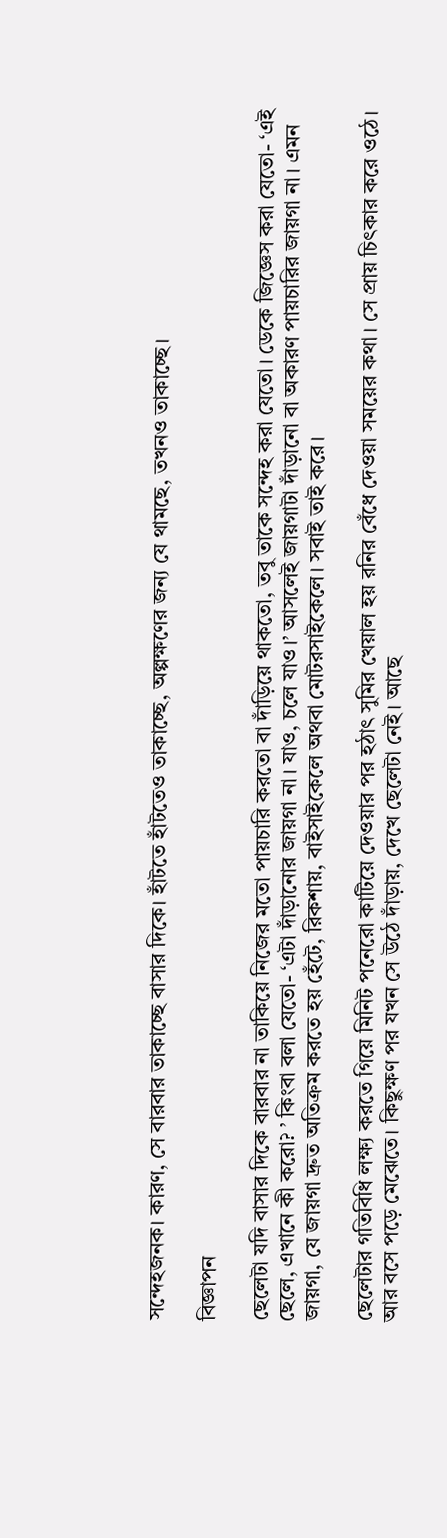সন্দেহজনক। কারণ, সে বারবার তাকাচ্ছে বাসার দিকে। হাঁটতে হাঁটতেও তাকাচ্ছে, অল্পক্ষণের জন্য যে থামছে, তখনও তাকাচ্ছে।

বিজ্ঞাপন

ছেলেটা যদি বাসার দিকে বারবার না তাকিয়ে নিজের মতো পায়চারি করতো বা দাঁড়িয়ে থাকতো, তবু তাকে সন্দেহ করা যেতো। ডেকে জিজ্ঞেস করা যেতো- ‘এই ছেলে, এখানে কী করো? ’ কিংবা বলা যেতো- ‘এটা দাঁড়ানোর জায়গা না। যাও, চলে যাও।’ আসলেই জায়গাটা দাঁড়ানো বা অকারণ পায়চারির জায়গা না। এমন জায়গা, যে জায়গা দ্রুত অতিক্রম করতে হয় হেঁটে, রিকশায়, বাইসাইকেলে অথবা মোটরসাইকেলে। সবাই তাই করে।

ছেলেটার গতিবিধি লক্ষ্য করতে গিয়ে মিনিট পনেরো কাটিয়ে দেওয়ার পর হঠাৎ সুমির খেয়াল হয় রনির বেঁধে দেওয়া সময়ের কথা। সে প্রায় চিৎকার করে ওঠে। আর বসে পড়ে মেঝেতে। কিছুক্ষণ পর যখন সে উঠে দাঁড়ায়, দেখে ছেলেটা নেই। আছে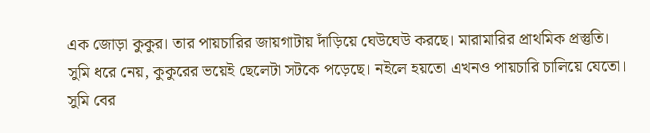এক জোড়া কুকুর। তার পায়চারির জায়গাটায় দাঁড়িয়ে ঘেউঘেউ করছে। মারামারির প্রাথমিক প্রস্তুতি। সুমি ধরে নেয়, কুকুরের ভয়েই ছেলেটা সটকে পড়েছে। নইলে হয়তো এখনও পায়চারি চালিয়ে যেতো।
সুমি বের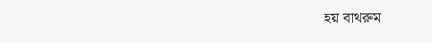হয় বাথরুম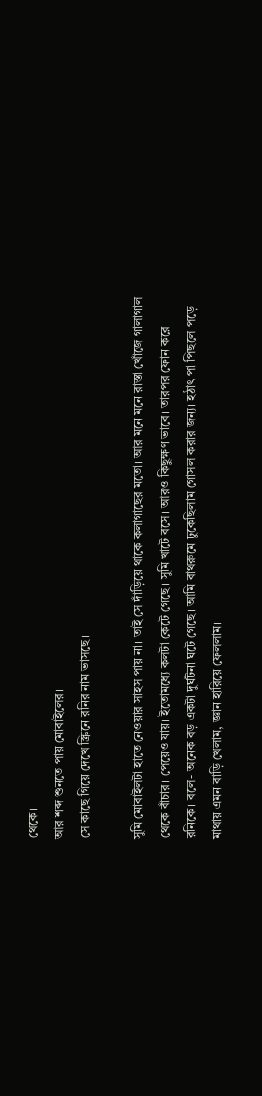থেকে।
আর শব্দ শুনতে পায় মোবাইলের।
সে কাছে গিয়ে দেখে স্ক্রিনে রনির নাম ভাসছে।

সুমি মোবাইলটা হাতে নেওয়ার সাহস পায় না। তাই সে দাঁড়িয়ে থাকে কলাগাছের মতো। আর মনে মনে রাস্তা খোঁজে গালাগাল থেকে বাঁচার। পেয়েও যায়। ইতোমধ্যে কলটা কেটে গেছে। সুমি খাটে বসে। আরও কিছুক্ষণ ভাবে। তারপর ফোন করে রনিকে। বলে- অনেক বড় একটা দুর্ঘটনা ঘটে গেছে। আমি বাথরুমে ঢুকেছিলাম গোসল করার জন্য। হঠাৎ পা পিছলে পড়ে মাথায় এমন বাড়ি খেলাম, জ্ঞান হারিয়ে ফেললাম।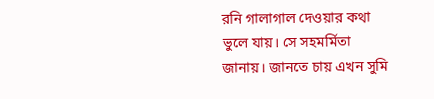রনি গালাগাল দেওয়ার কথা ভুলে যায়। সে সহমর্মিতা জানায়। জানতে চায় এখন সুমি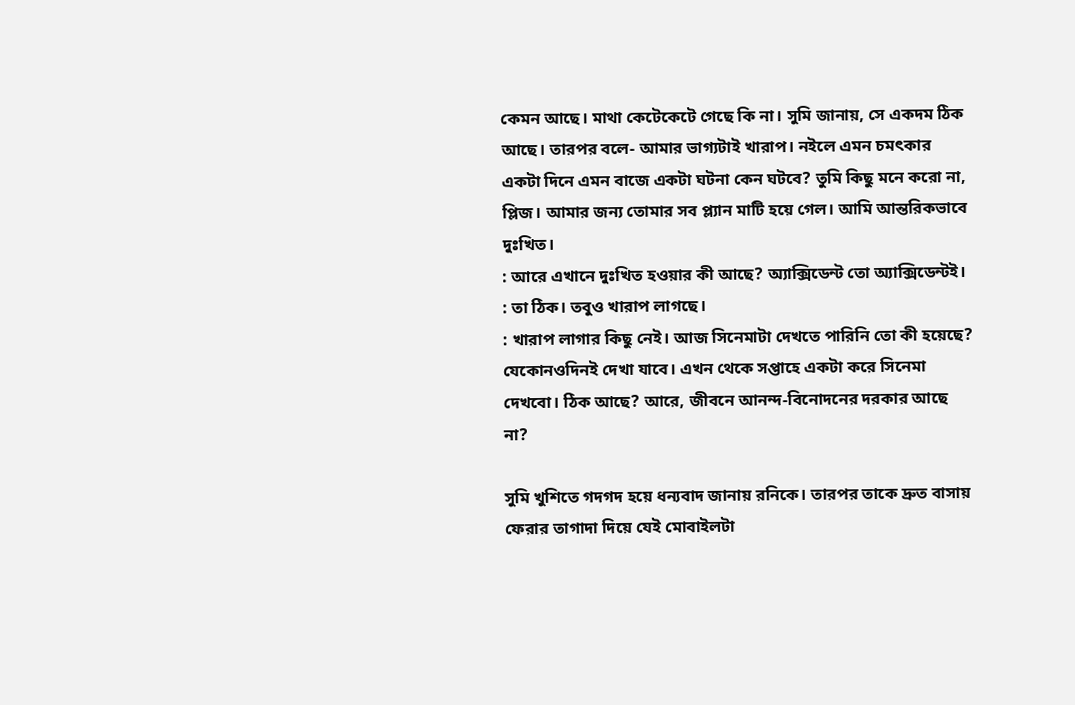কেমন আছে। মাথা কেটেকেটে গেছে কি না। সুমি জানায়, সে একদম ঠিক আছে। তারপর বলে- আমার ভাগ্যটাই খারাপ। নইলে এমন চমৎকার একটা দিনে এমন বাজে একটা ঘটনা কেন ঘটবে? তুমি কিছু মনে করো না, প্লিজ। আমার জন্য তোমার সব প্ল্যান মাটি হয়ে গেল। আমি আন্তরিকভাবে দুঃখিত।
: আরে এখানে দুঃখিত হওয়ার কী আছে? অ্যাক্সিডেন্ট তো অ্যাক্সিডেন্টই।
: তা ঠিক। তবুও খারাপ লাগছে।
: খারাপ লাগার কিছু নেই। আজ সিনেমাটা দেখতে পারিনি তো কী হয়েছে? যেকোনওদিনই দেখা যাবে। এখন থেকে সপ্তাহে একটা করে সিনেমা দেখবো। ঠিক আছে? আরে, জীবনে আনন্দ-বিনোদনের দরকার আছে না?

সুমি খুশিতে গদগদ হয়ে ধন্যবাদ জানায় রনিকে। তারপর তাকে দ্রুত বাসায় ফেরার তাগাদা দিয়ে যেই মোবাইলটা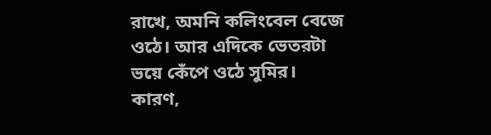রাখে, অমনি কলিংবেল বেজে ওঠে। আর এদিকে ভেতরটা ভয়ে কেঁপে ওঠে সুমির। কারণ,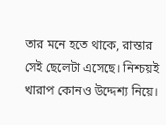তার মনে হতে থাকে, রাস্তার সেই ছেলেটা এসেছে। নিশ্চয়ই খারাপ কোনও উদ্দেশ্য নিয়ে।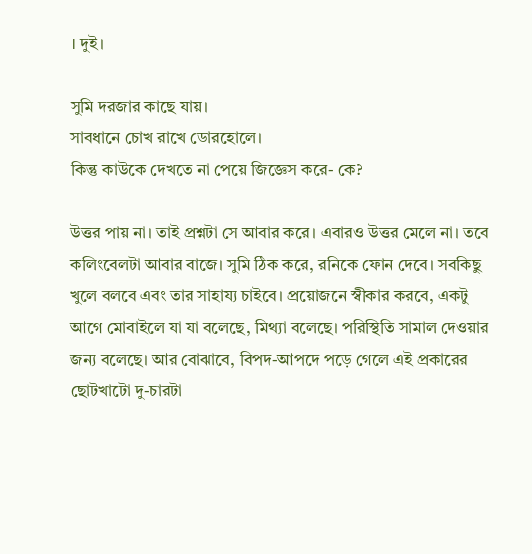। দুই।

সুমি দরজার কাছে যায়।
সাবধানে চোখ রাখে ডোরহোলে।
কিন্তু কাউকে দেখতে না পেয়ে জিজ্ঞেস করে- কে?

উত্তর পায় না। তাই প্রশ্নটা সে আবার করে। এবারও উত্তর মেলে না। তবে কলিংবেলটা আবার বাজে। সুমি ঠিক করে, রনিকে ফোন দেবে। সবকিছু খুলে বলবে এবং তার সাহায্য চাইবে। প্রয়োজনে স্বীকার করবে, একটু আগে মোবাইলে যা যা বলেছে, মিথ্যা বলেছে। পরিস্থিতি সামাল দেওয়ার জন্য বলেছে। আর বোঝাবে, বিপদ-আপদে পড়ে গেলে এই প্রকারের ছোটখাটো দু-চারটা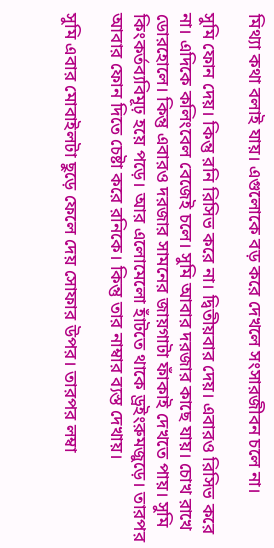মিথ্যা কথা বলাই যায়। এগুলোকে বড় করে দেখলে সংসারজীবন চলে না।

সুমি ফোন দেয়। কিন্তু রনি রিসিভ করে না। দ্বিতীয়বার দেয়। এবারও রিসিভ করে না। এদিকে কলিংবেল বেজেই চলে। সুমি আবার দরজার কাছে যায়। চোখ রাখে ডোরহোলে। কিন্তু এবারও দরজার সামনের জায়গাটা ফাঁকাই দেখতে পায়। সুমি কিংকর্তব্যবিমূঢ় হয়ে পড়ে। আর এলোমেলো হাঁটতে থাকে ড্রইংরুমজুড়ে। তারপর আবার ফোন দিতে চেষ্টা করে রনিকে। কিন্তু তার নাম্বার ব্যস্ত দেখায়।

সুমি এবার মোবাইলটা ছুড়ে ফেলে দেয় সোফার উপর। তারপর লম্বা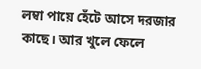লম্বা পায়ে হেঁটে আসে দরজার কাছে। আর খুলে ফেলে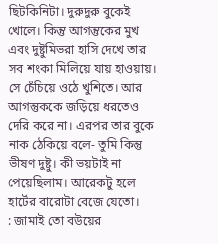ছিটকিনিটা। দুরুদুরু বুকেই খোলে। কিন্তু আগন্তুকের মুখ এবং দুষ্টুমিভরা হাসি দেখে তার সব শংকা মিলিয়ে যায় হাওয়ায়। সে চেঁচিয়ে ওঠে খুশিতে। আর আগন্তুককে জড়িয়ে ধরতেও দেরি করে না। এরপর তার বুকে নাক ঠেকিয়ে বলে- তুমি কিন্তু ভীষণ দুষ্টু। কী ভয়টাই না পেয়েছিলাম। আরেকটু হলে হার্টের বারোটা বেজে যেতো।
: জামাই তো বউয়ের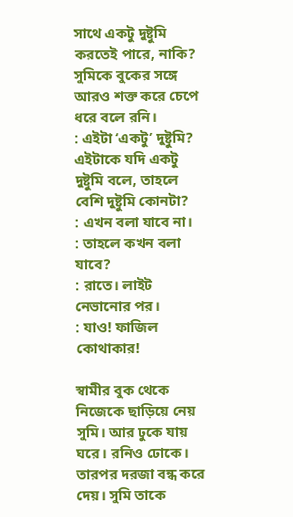সাথে একটু দুষ্টুমি করতেই পারে, নাকি? সুমিকে বুকের সঙ্গে আরও শক্ত করে চেপে ধরে বলে রনি।
: এইটা ‘একটু’ দুষ্টুমি? এইটাকে যদি একটু দুষ্টুমি বলে, তাহলে বেশি দুষ্টুমি কোনটা?
: এখন বলা যাবে না।
: তাহলে কখন বলা যাবে?
: রাতে। লাইট নেভানোর পর।
: যাও! ফাজিল কোথাকার!

স্বামীর বুক থেকে নিজেকে ছাড়িয়ে নেয় সুমি। আর ঢুকে যায় ঘরে। রনিও ঢোকে। তারপর দরজা বন্ধ করে দেয়। সুমি তাকে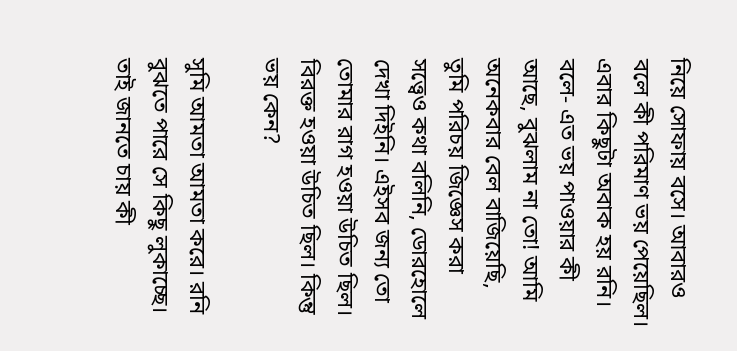নিয়ে সোফায় বসে। আবারও বলে কী পরিমাণ ভয় পেয়েছিল। এবার কিছুটা অবাক হয় রনি। বলে- এত ভয় পাওয়ার কী আছে, বুঝলাম না তো! আমি অনেকবার বেল বাজিয়েছি, তুমি পরিচয় জিজ্ঞেস করা সত্ত্বেও কথা বলিনি, ডোরহোলে দেখা দিইনি। এইসব জন্য তো তোমার রাগ হওয়া উচিত ছিল। বিরক্ত হওয়া উচিত ছিল। কিন্তু ভয় কেন?

সুমি আমতা আমতা করে। রনি বুঝতে পারে সে কিছু লুকাচ্ছে। তাই জানতে চায় কী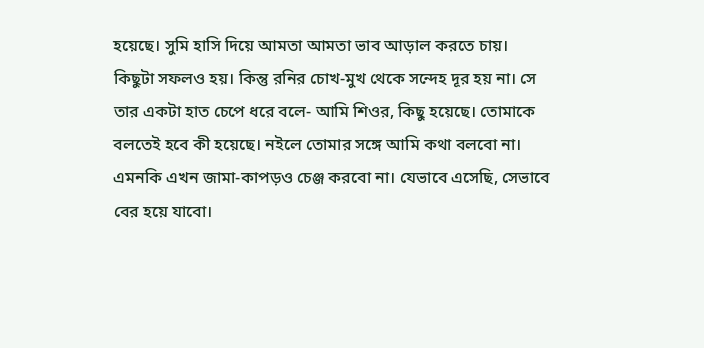হয়েছে। সুমি হাসি দিয়ে আমতা আমতা ভাব আড়াল করতে চায়। কিছুটা সফলও হয়। কিন্তু রনির চোখ-মুখ থেকে সন্দেহ দূর হয় না। সে তার একটা হাত চেপে ধরে বলে- আমি শিওর, কিছু হয়েছে। তোমাকে বলতেই হবে কী হয়েছে। নইলে তোমার সঙ্গে আমি কথা বলবো না। এমনকি এখন জামা-কাপড়ও চেঞ্জ করবো না। যেভাবে এসেছি, সেভাবে বের হয়ে যাবো।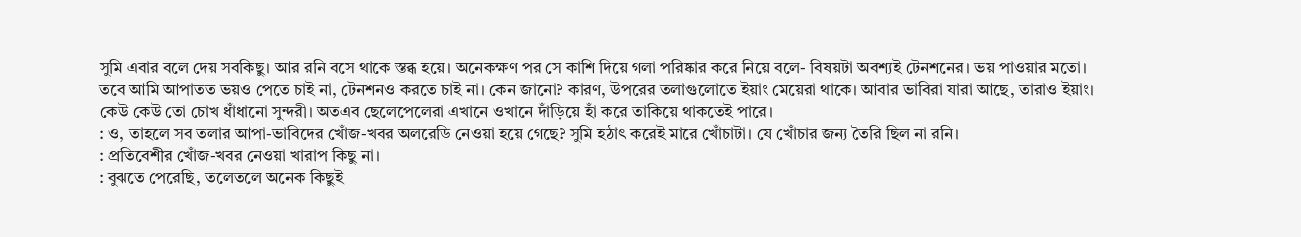সুমি এবার বলে দেয় সবকিছু। আর রনি বসে থাকে স্তব্ধ হয়ে। অনেকক্ষণ পর সে কাশি দিয়ে গলা পরিষ্কার করে নিয়ে বলে- বিষয়টা অবশ্যই টেনশনের। ভয় পাওয়ার মতো। তবে আমি আপাতত ভয়ও পেতে চাই না, টেনশনও করতে চাই না। কেন জানো? কারণ, উপরের তলাগুলোতে ইয়াং মেয়েরা থাকে। আবার ভাবিরা যারা আছে, তারাও ইয়াং। কেউ কেউ তো চোখ ধাঁধানো সুন্দরী। অতএব ছেলেপেলেরা এখানে ওখানে দাঁড়িয়ে হাঁ করে তাকিয়ে থাকতেই পারে।
: ও, তাহলে সব তলার আপা-ভাবিদের খোঁজ-খবর অলরেডি নেওয়া হয়ে গেছে? সুমি হঠাৎ করেই মারে খোঁচাটা। যে খোঁচার জন্য তৈরি ছিল না রনি।
: প্রতিবেশীর খোঁজ-খবর নেওয়া খারাপ কিছু না।
: বুঝতে পেরেছি, তলেতলে অনেক কিছুই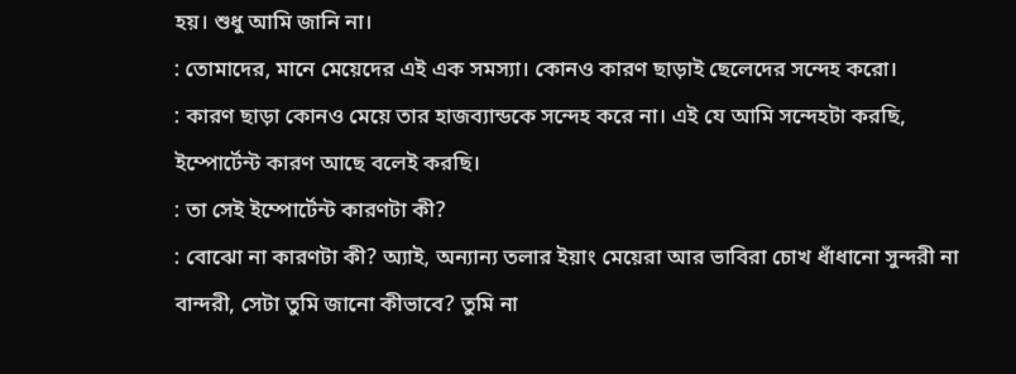হয়। শুধু আমি জানি না।
: তোমাদের, মানে মেয়েদের এই এক সমস্যা। কোনও কারণ ছাড়াই ছেলেদের সন্দেহ করো।
: কারণ ছাড়া কোনও মেয়ে তার হাজব্যান্ডকে সন্দেহ করে না। এই যে আমি সন্দেহটা করছি, ইম্পোর্টেন্ট কারণ আছে বলেই করছি।
: তা সেই ইম্পোর্টেন্ট কারণটা কী?
: বোঝো না কারণটা কী? অ্যাই, অন্যান্য তলার ইয়াং মেয়েরা আর ভাবিরা চোখ ধাঁধানো সুন্দরী না বান্দরী, সেটা তুমি জানো কীভাবে? তুমি না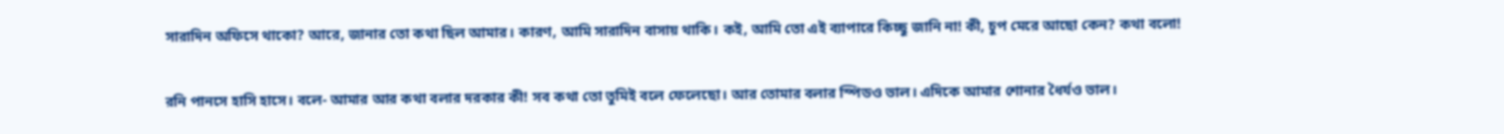সারাদিন অফিসে থাকো? আরে, জানার তো কথা ছিল আমার। কারণ, আমি সারাদিন বাসায় থাকি। কই, আমি তো এই ব্যাপারে কিচ্ছু জানি না! কী, চুপ মেরে আছো কেন? কথা বলো!

রনি পানসে হাসি হাসে। বলে- আমার আর কথা বলার দরকার কী! সব কথা তো তুমিই বলে ফেলেছো। আর তোমার বলার স্পিডও ভাল। এদিকে আমার শোনার ধৈর্যও ভাল।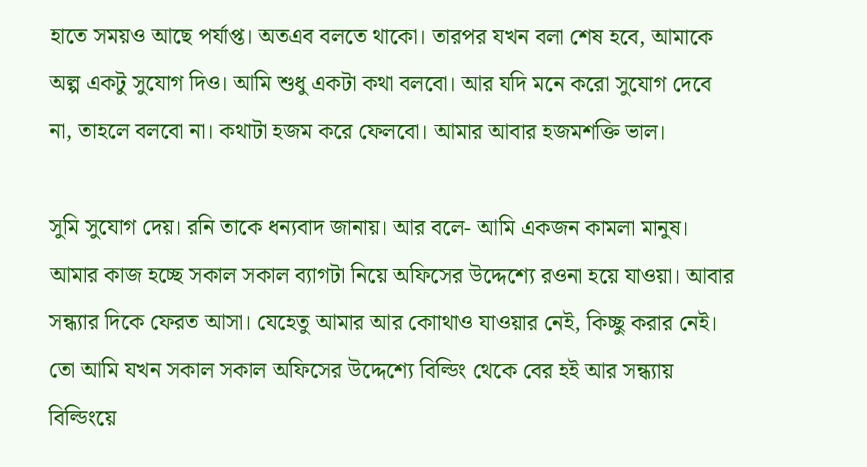হাতে সময়ও আছে পর্যাপ্ত। অতএব বলতে থাকো। তারপর যখন বলা শেষ হবে, আমাকে অল্প একটু সুযোগ দিও। আমি শুধু একটা কথা বলবো। আর যদি মনে করো সুযোগ দেবে না, তাহলে বলবো না। কথাটা হজম করে ফেলবো। আমার আবার হজমশক্তি ভাল।

সুমি সুযোগ দেয়। রনি তাকে ধন্যবাদ জানায়। আর বলে- আমি একজন কামলা মানুষ। আমার কাজ হচ্ছে সকাল সকাল ব্যাগটা নিয়ে অফিসের উদ্দেশ্যে রওনা হয়ে যাওয়া। আবার সন্ধ্যার দিকে ফেরত আসা। যেহেতু আমার আর কোাথাও যাওয়ার নেই, কিচ্ছু করার নেই। তো আমি যখন সকাল সকাল অফিসের উদ্দেশ্যে বিল্ডিং থেকে বের হই আর সন্ধ্যায় বিল্ডিংয়ে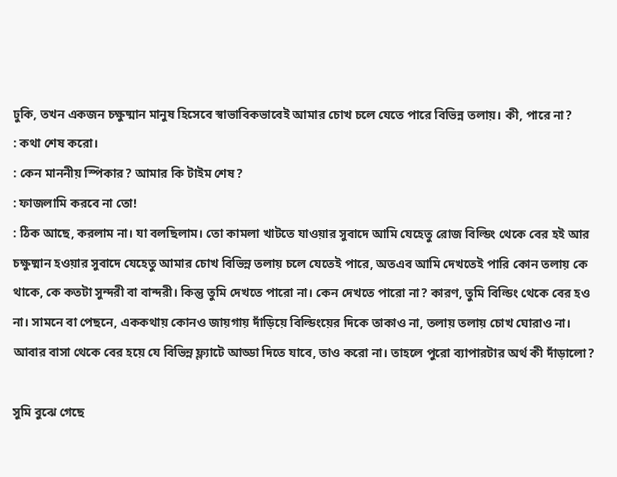ঢুকি, তখন একজন চক্ষুষ্মান মানুষ হিসেবে স্বাভাবিকভাবেই আমার চোখ চলে যেতে পারে বিভিন্ন তলায়। কী, পারে না?
: কথা শেষ করো।
: কেন মাননীয় স্পিকার? আমার কি টাইম শেষ?
: ফাজলামি করবে না তো!
: ঠিক আছে, করলাম না। যা বলছিলাম। তো কামলা খাটতে যাওয়ার সুবাদে আমি যেহেতু রোজ বিল্ডিং থেকে বের হই আর চক্ষুষ্মান হওয়ার সুবাদে যেহেতু আমার চোখ বিভিন্ন তলায় চলে যেতেই পারে, অতএব আমি দেখতেই পারি কোন তলায় কে থাকে, কে কতটা সুন্দরী বা বান্দরী। কিন্তু তুমি দেখতে পারো না। কেন দেখতে পারো না? কারণ, তুমি বিল্ডিং থেকে বের হও না। সামনে বা পেছনে, এককথায় কোনও জায়গায় দাঁড়িয়ে বিল্ডিংয়ের দিকে তাকাও না, তলায় তলায় চোখ ঘোরাও না। আবার বাসা থেকে বের হয়ে যে বিভিন্ন ফ্ল্যাটে আড্ডা দিতে যাবে, তাও করো না। তাহলে পুরো ব্যাপারটার অর্থ কী দাঁড়ালো?

সুমি বুঝে গেছে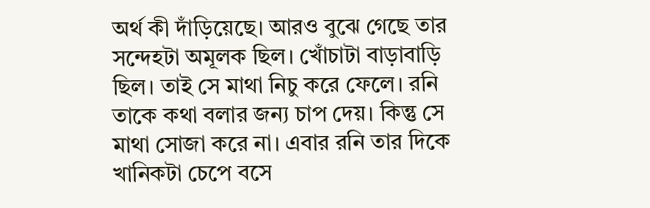অর্থ কী দাঁড়িয়েছে। আরও বুঝে গেছে তার সন্দেহটা অমূলক ছিল। খোঁচাটা বাড়াবাড়ি ছিল। তাই সে মাথা নিচু করে ফেলে। রনি তাকে কথা বলার জন্য চাপ দেয়। কিন্তু সে মাথা সোজা করে না। এবার রনি তার দিকে খানিকটা চেপে বসে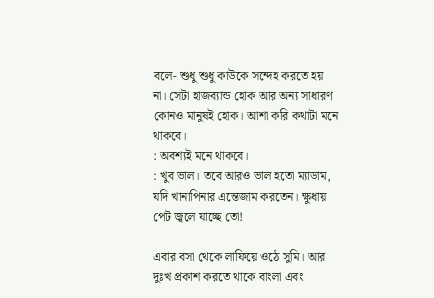বলে- শুধু শুধু কাউকে সন্দেহ করতে হয় না। সেটা হাজব্যান্ড হোক আর অন্য সাধারণ কোনও মানুষই হোক। আশা করি কথাটা মনে থাকবে।
: অবশ্যই মনে থাকবে।
: খুব ভাল। তবে আরও ভাল হতো ম্যাডাম, যদি খানাপিনার এন্তেজাম করতেন। ক্ষুধায় পেট জ্বলে যাচ্ছে তো!

এবার বসা থেকে লাফিয়ে ওঠে সুমি। আর দুঃখ প্রকাশ করতে থাকে বাংলা এবং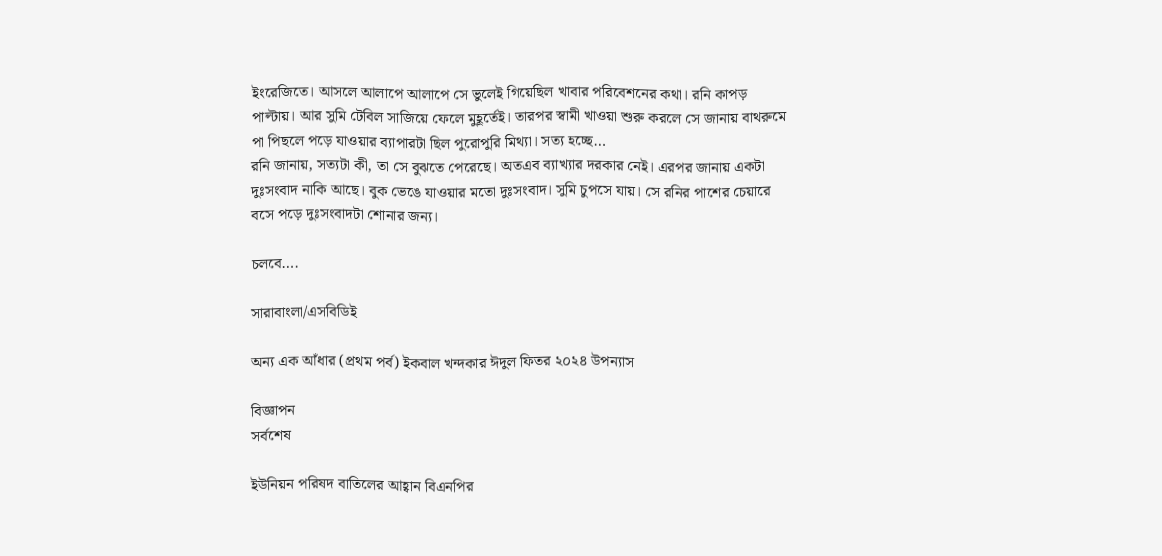ইংরেজিতে। আসলে আলাপে আলাপে সে ভুলেই গিয়েছিল খাবার পরিবেশনের কথা। রনি কাপড় পাল্টায়। আর সুমি টেবিল সাজিয়ে ফেলে মুহূর্তেই। তারপর স্বামী খাওয়া শুরু করলে সে জানায় বাথরুমে পা পিছলে পড়ে যাওয়ার ব্যাপারটা ছিল পুরোপুরি মিথ্যা। সত্য হচ্ছে…
রনি জানায়, সত্যটা কী, তা সে বুঝতে পেরেছে। অতএব ব্যাখ্যার দরকার নেই। এরপর জানায় একটা দুঃসংবাদ নাকি আছে। বুক ভেঙে যাওয়ার মতো দুঃসংবাদ। সুমি চুপসে যায়। সে রনির পাশের চেয়ারে বসে পড়ে দুঃসংবাদটা শোনার জন্য।

চলবে….

সারাবাংলা/এসবিডিই

অন্য এক আঁধার (প্রথম পর্ব) ইকবাল খন্দকার ঈদুল ফিতর ২০২৪ উপন্যাস

বিজ্ঞাপন
সর্বশেষ

ইউনিয়ন পরিষদ বাতিলের আহ্বান বিএনপির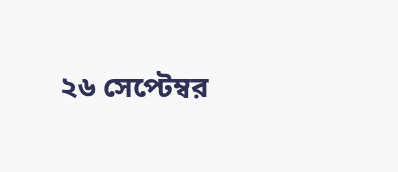২৬ সেপ্টেম্বর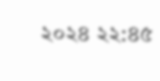২০২৪ ২২:৪৫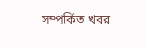সম্পর্কিত খবর